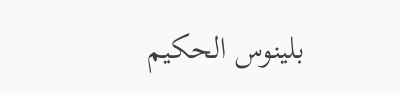بلينوس الحكيم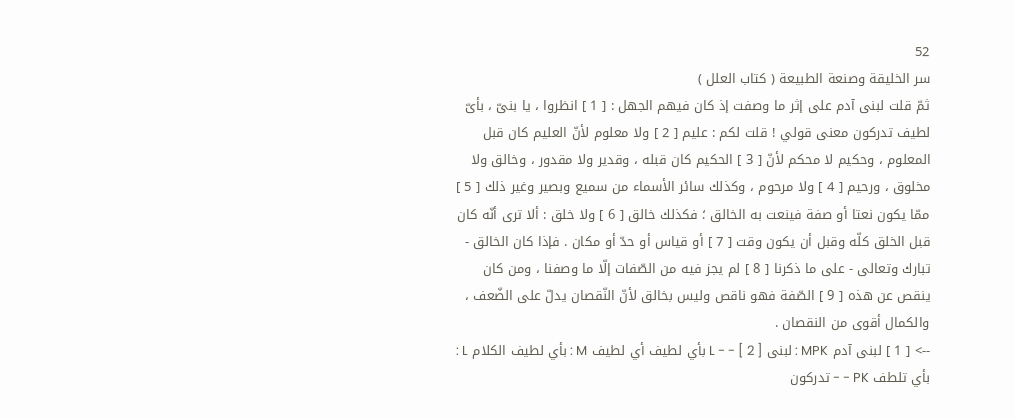52
سر الخليقة وصنعة الطبيعة ( كتاب العلل )
ثمّ قلت لبنى آدم على إثر ما وصفت إذ كان فيهم الجهل : [ 1 ] انظروا ، يا بنىّ ، بأىّ لطيف تدركون معنى قولي ! قلت لكم : عليم [ 2 ] ولا معلوم لأنّ العليم كان قبل المعلوم ، وحكيم لا محكم لأنّ [ 3 ] الحكيم كان قبله ، وقدير ولا مقدور ، وخالق ولا مخلوق ، ورحيم [ 4 ] ولا مرحوم ، وكذلك سائر الأسماء من سميع وبصير وغير ذلك [ 5 ] ممّا يكون نعتا أو صفة فينعت به الخالق ؛ فكذلك خالق [ 6 ] ولا خلق : ألا ترى أنّه كان قبل الخلق كلّه وقبل أن يكون وقت [ 7 ] أو قياس أو حدّ أو مكان . فإذا كان الخالق - تبارك وتعالى - على ما ذكرنا [ 8 ] لم يجز فيه من الصّفات إلّا ما وصفنا ، ومن كان ينقص عن هذه [ 9 ] الصّفة فهو ناقص وليس بخالق لأنّ النّقصان يدلّ على الضّعف ، والكمال أقوى من النقصان .
--> [ 1 ] لبنى آدم MPK : لبنى L - - [ 2 ] بأي لطيف أي لطيف M : بأي لطيف الكلام L : بأي تلطف PK - - تدركون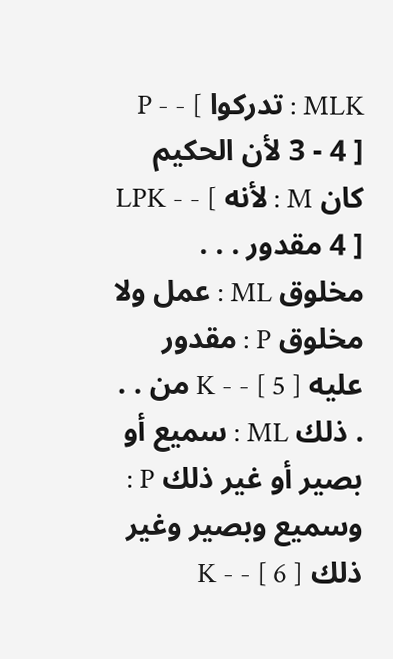MLK : تدركوا P - - [ 3 - 4 ] لأن الحكيم كان M : لأنه LPK - - [ 4 ] مقدور . . . مخلوق ML : عمل ولا مخلوق P : مقدور عليه K - - [ 5 ] من . . . ذلك ML : سميع أو بصير أو غير ذلك P : وسميع وبصير وغير ذلك K - - [ 6 ]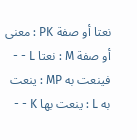نعتا أو صفة PK : معنى أو صفة M : نعتا L - - فينعت به MP : ينعت به L : ينعت بها K - -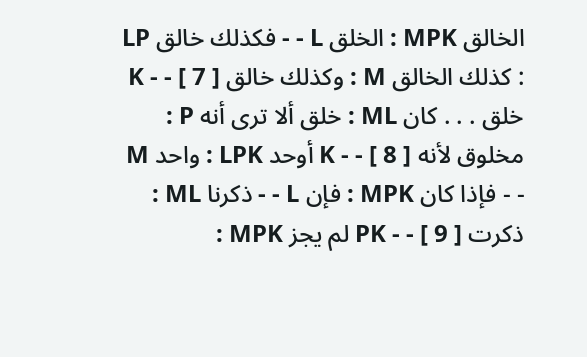الخالق MPK : الخلق L - - فكذلك خالق LP : كذلك الخالق M : وكذلك خالق K - - [ 7 ] خلق . . . كان ML : خلق ألا ترى أنه P : مخلوق لأنه K - - [ 8 ] أوحد LPK : واحد M - - فإذا كان MPK : فإن L - - ذكرنا ML : ذكرت PK - - [ 9 ] لم يجز MPK :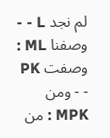لم نجد L - - وصفنا ML : وصفت PK - - ومن MPK : من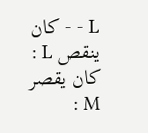L - - كان ينقص L : كان يقصر M :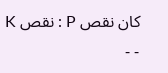كان نقص P : نقص K - -